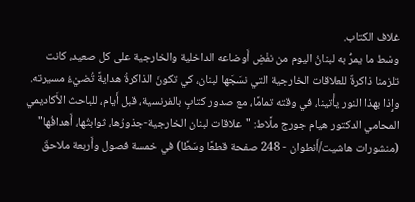غلاف الكتاب.
وسْط ما يمرُّ به لبنانُ اليوم من نفْضِ أَوضاعه الداخلية والخارجية على كل صعيد، كانت تلزمنا ذاكرةٌ للعلاقات الخارجية التي نسَجَها لبنان، كي تكونَ الذاكرةُ هدايةً تُضيْءُ مسيرته. وإِذا بهذا النور يأْتينا، في وقته تمامًا، مع صدور كتابٍ بالفرنسية، قبل أَيام، للباحث الأَكاديمي المحامي الدكتور هيام جورج ملَّاط: "علاقات لبنان الخارجية-جذورُها، ثوابتُها، أَهدافُها" (منشورات هاشيت/أَنطوان - 248 صفحة قطعًا وسَطًا) في خمسة فصول وأَربعة ملاحقَ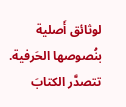لوثائق أَصلية بنُصوصها الحَرفية. تتصدَّر الكتابَ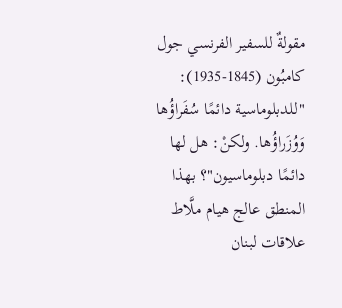مقولةٌ للسفير الفرنسي جول كامبُون (1845-1935): "للدبلوماسية دائمًا سُفَراؤُها وَوُزَراؤُها. ولكنْ: هل لها دائمًا دبلوماسيون"؟ بهذا المنطق عالج هيام ملَّاط علاقات لبنان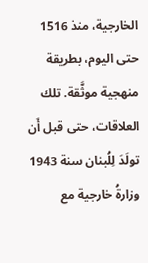الخارجية، منذ 1516 حتى اليوم، بطريقة منهجية موثَّقة. تلك العلاقات، حتى قبل أَن تولَدَ لِلُبنان سنة 1943 وزارةُ خارجية مع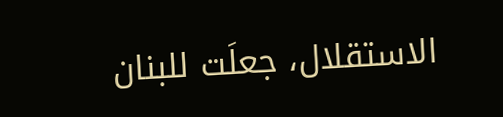الاستقلال، جعلَت للبنان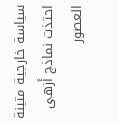سياسة خارجية متينة احتذت نماذج أَزهى العصور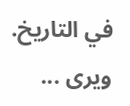في التاريخ. ويرى ...